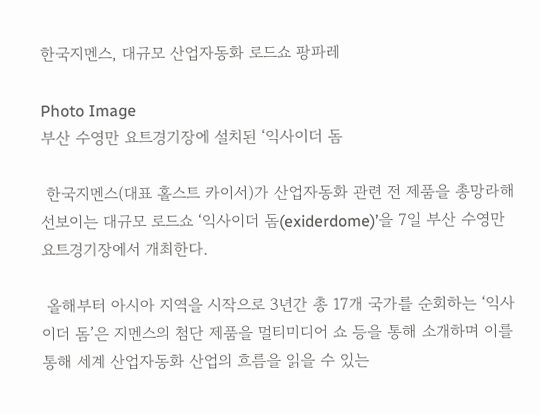한국지멘스, 대규모 산업자동화 로드쇼 팡파레

Photo Image
부산 수영만 요트경기장에 설치된 ‘익사이더 돔

 한국지멘스(대표 홀스트 카이서)가 산업자동화 관련 전 제품을 총망라해 선보이는 대규모 로드쇼 ‘익사이더 돔(exiderdome)’을 7일 부산 수영만 요트경기장에서 개최한다.

 올해부터 아시아 지역을 시작으로 3년간 총 17개 국가를 순회하는 ‘익사이더 돔’은 지멘스의 첨단 제품을 멀티미디어 쇼 등을 통해 소개하며 이를 통해 세계 산업자동화 산업의 흐름을 읽을 수 있는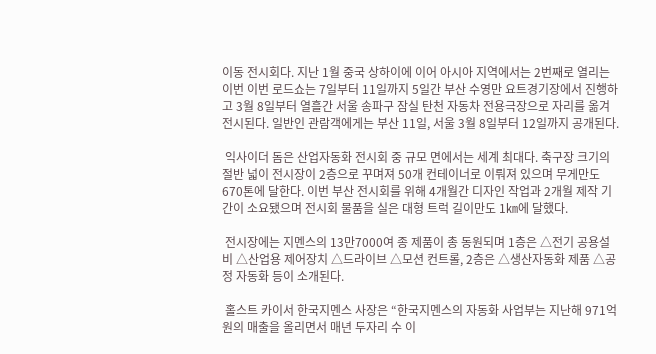이동 전시회다. 지난 1월 중국 상하이에 이어 아시아 지역에서는 2번째로 열리는 이번 이번 로드쇼는 7일부터 11일까지 5일간 부산 수영만 요트경기장에서 진행하고 3월 8일부터 열흘간 서울 송파구 잠실 탄천 자동차 전용극장으로 자리를 옮겨 전시된다. 일반인 관람객에게는 부산 11일, 서울 3월 8일부터 12일까지 공개된다.

 익사이더 돔은 산업자동화 전시회 중 규모 면에서는 세계 최대다. 축구장 크기의 절반 넓이 전시장이 2층으로 꾸며져 50개 컨테이너로 이뤄져 있으며 무게만도 670톤에 달한다. 이번 부산 전시회를 위해 4개월간 디자인 작업과 2개월 제작 기간이 소요됐으며 전시회 물품을 실은 대형 트럭 길이만도 1㎞에 달했다.

 전시장에는 지멘스의 13만7000여 종 제품이 총 동원되며 1층은 △전기 공용설비 △산업용 제어장치 △드라이브 △모션 컨트롤, 2층은 △생산자동화 제품 △공정 자동화 등이 소개된다.

 홀스트 카이서 한국지멘스 사장은 “한국지멘스의 자동화 사업부는 지난해 971억원의 매출을 올리면서 매년 두자리 수 이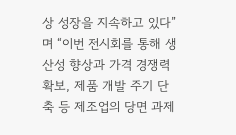상 성장을 지속하고 있다”며 “이번 전시회를 통해 생산성 향상과 가격 경쟁력 확보, 제품 개발 주기 단축 등 제조업의 당면 과제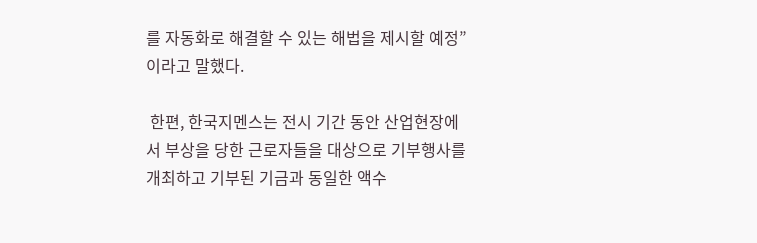를 자동화로 해결할 수 있는 해법을 제시할 예정”이라고 말했다.

 한편, 한국지멘스는 전시 기간 동안 산업현장에서 부상을 당한 근로자들을 대상으로 기부행사를 개최하고 기부된 기금과 동일한 액수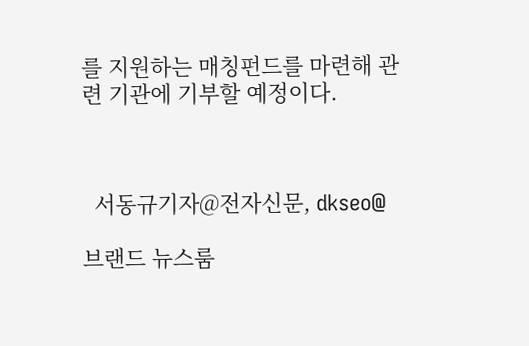를 지원하는 매칭펀드를 마련해 관련 기관에 기부할 예정이다.



  서동규기자@전자신문, dkseo@

브랜드 뉴스룸